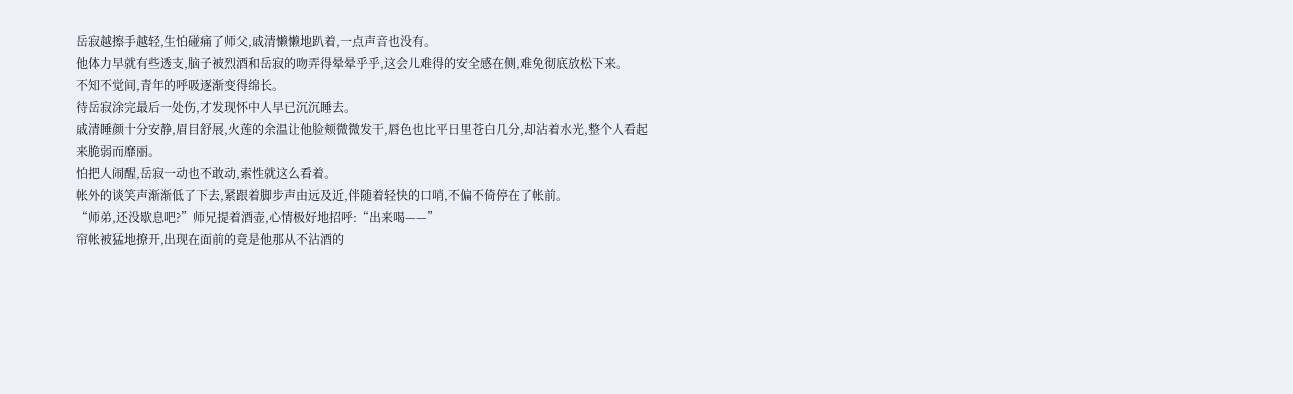岳寂越擦手越轻,生怕碰痛了师父,戚清懒懒地趴着,一点声音也没有。
他体力早就有些透支,脑子被烈酒和岳寂的吻弄得晕晕乎乎,这会儿难得的安全感在侧,难免彻底放松下来。
不知不觉间,青年的呼吸逐渐变得绵长。
待岳寂涂完最后一处伤,才发现怀中人早已沉沉睡去。
戚清睡颜十分安静,眉目舒展,火莲的余温让他脸颊微微发干,唇色也比平日里苍白几分,却沾着水光,整个人看起来脆弱而靡丽。
怕把人闹醒,岳寂一动也不敢动,索性就这么看着。
帐外的谈笑声渐渐低了下去,紧跟着脚步声由远及近,伴随着轻快的口哨,不偏不倚停在了帐前。
“师弟,还没歇息吧?”师兄提着酒壶,心情极好地招呼:“出来喝——”
帘帐被猛地撩开,出现在面前的竟是他那从不沾酒的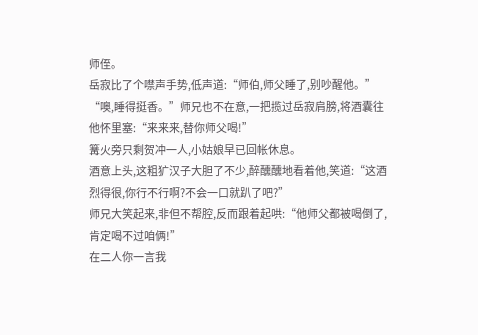师侄。
岳寂比了个噤声手势,低声道:“师伯,师父睡了,别吵醒他。”
“噢,睡得挺香。”师兄也不在意,一把揽过岳寂肩膀,将酒囊往他怀里塞:“来来来,替你师父喝!”
篝火旁只剩贺冲一人,小姑娘早已回帐休息。
酒意上头,这粗犷汉子大胆了不少,醉醺醺地看着他,笑道:“这酒烈得很,你行不行啊?不会一口就趴了吧?”
师兄大笑起来,非但不帮腔,反而跟着起哄:“他师父都被喝倒了,肯定喝不过咱俩!”
在二人你一言我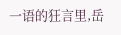一语的狂言里,岳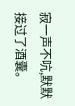寂一声不吭,默默接过了酒囊。